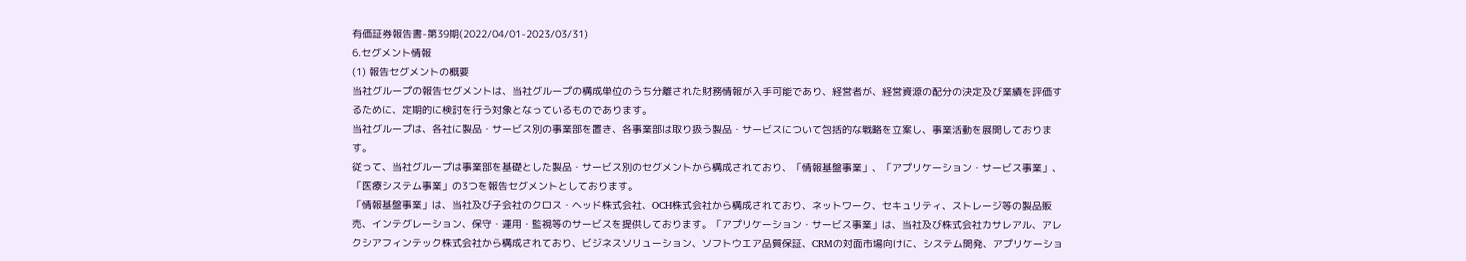有価証券報告書-第39期(2022/04/01-2023/03/31)
6.セグメント情報
(1) 報告セグメントの概要
当社グループの報告セグメントは、当社グループの構成単位のうち分離された財務情報が入手可能であり、経営者が、経営資源の配分の決定及び業績を評価するために、定期的に検討を行う対象となっているものであります。
当社グループは、各社に製品・サービス別の事業部を置き、各事業部は取り扱う製品・サービスについて包括的な戦略を立案し、事業活動を展開しております。
従って、当社グループは事業部を基礎とした製品・サービス別のセグメントから構成されており、「情報基盤事業」、「アプリケーション・サービス事業」、「医療システム事業」の3つを報告セグメントとしております。
「情報基盤事業」は、当社及び子会社のクロス・ヘッド株式会社、OCH株式会社から構成されており、ネットワーク、セキュリティ、ストレージ等の製品販売、インテグレーション、保守・運用・監視等のサービスを提供しております。「アプリケーション・サービス事業」は、当社及び株式会社カサレアル、アレクシアフィンテック株式会社から構成されており、ビジネスソリューション、ソフトウエア品質保証、CRMの対面市場向けに、システム開発、アプリケーショ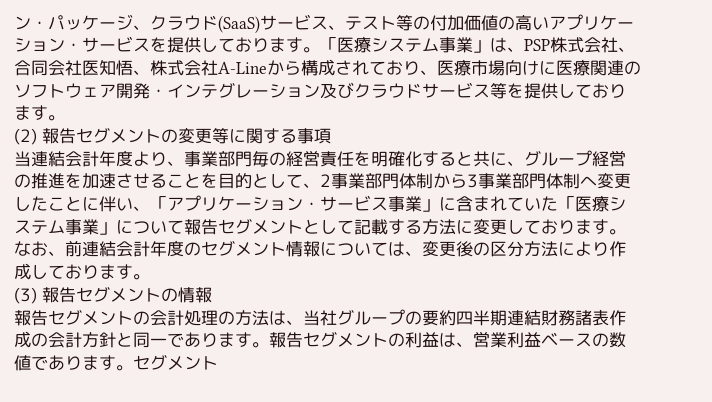ン・パッケージ、クラウド(SaaS)サービス、テスト等の付加価値の高いアプリケーション・サービスを提供しております。「医療システム事業」は、PSP株式会社、合同会社医知悟、株式会社A-Lineから構成されており、医療市場向けに医療関連のソフトウェア開発・インテグレーション及びクラウドサービス等を提供しております。
(2) 報告セグメントの変更等に関する事項
当連結会計年度より、事業部門毎の経営責任を明確化すると共に、グループ経営の推進を加速させることを目的として、2事業部門体制から3事業部門体制へ変更したことに伴い、「アプリケーション・サービス事業」に含まれていた「医療システム事業」について報告セグメントとして記載する方法に変更しております。
なお、前連結会計年度のセグメント情報については、変更後の区分方法により作成しております。
(3) 報告セグメントの情報
報告セグメントの会計処理の方法は、当社グループの要約四半期連結財務諸表作成の会計方針と同一であります。報告セグメントの利益は、営業利益ベースの数値であります。セグメント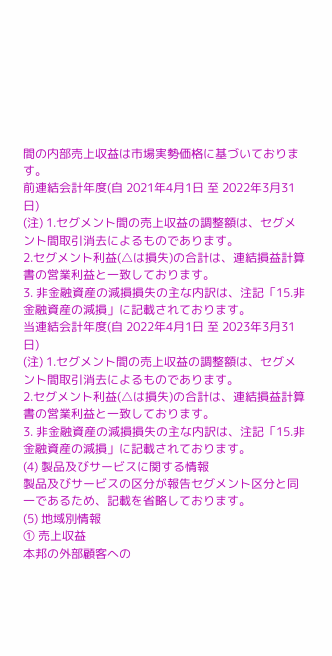間の内部売上収益は市場実勢価格に基づいております。
前連結会計年度(自 2021年4月1日 至 2022年3月31日)
(注) 1.セグメント間の売上収益の調整額は、セグメント間取引消去によるものであります。
2.セグメント利益(△は損失)の合計は、連結損益計算書の営業利益と一致しております。
3. 非金融資産の減損損失の主な内訳は、注記「15.非金融資産の減損」に記載されております。
当連結会計年度(自 2022年4月1日 至 2023年3月31日)
(注) 1.セグメント間の売上収益の調整額は、セグメント間取引消去によるものであります。
2.セグメント利益(△は損失)の合計は、連結損益計算書の営業利益と一致しております。
3. 非金融資産の減損損失の主な内訳は、注記「15.非金融資産の減損」に記載されております。
(4) 製品及びサービスに関する情報
製品及びサービスの区分が報告セグメント区分と同一であるため、記載を省略しております。
(5) 地域別情報
① 売上収益
本邦の外部顧客への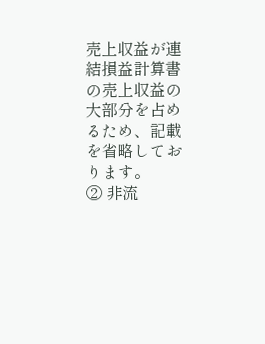売上収益が連結損益計算書の売上収益の大部分を占めるため、記載を省略しております。
② 非流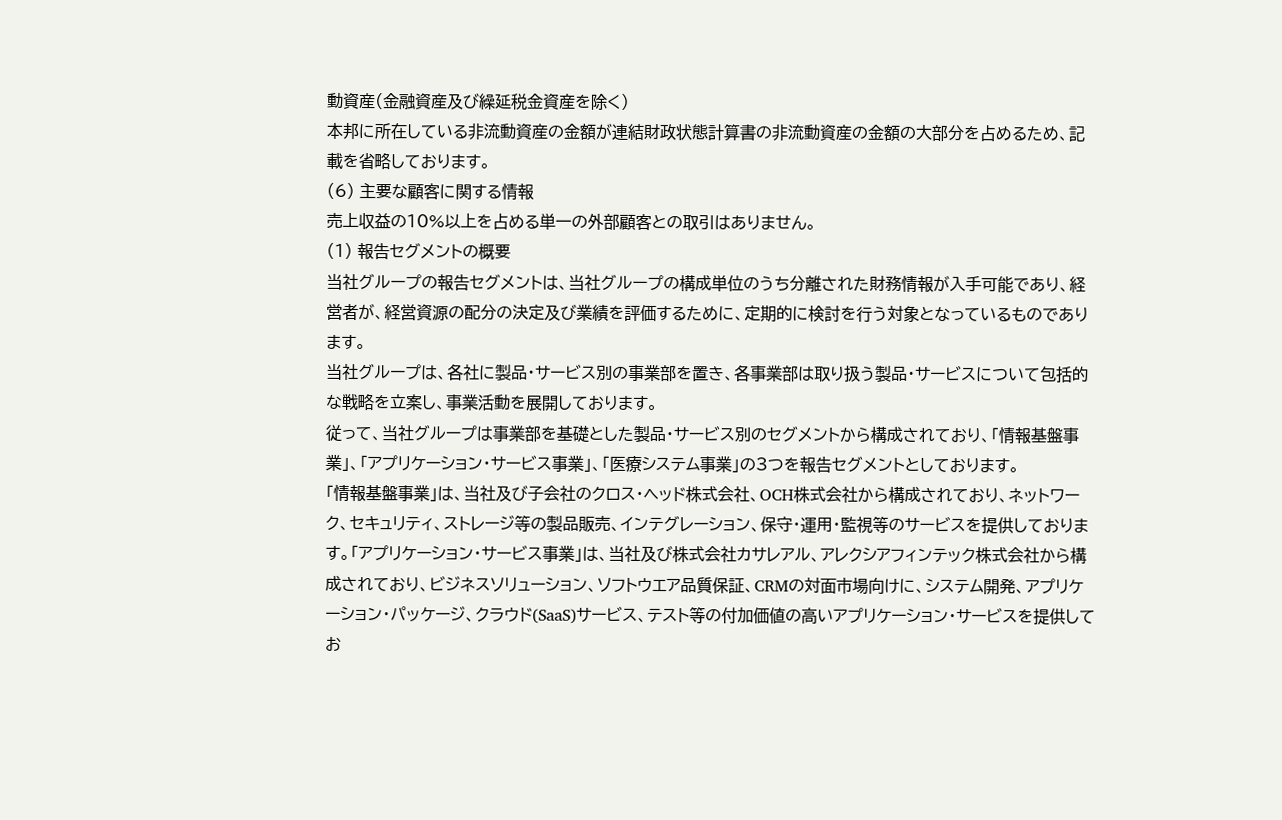動資産(金融資産及び繰延税金資産を除く)
本邦に所在している非流動資産の金額が連結財政状態計算書の非流動資産の金額の大部分を占めるため、記載を省略しております。
(6) 主要な顧客に関する情報
売上収益の10%以上を占める単一の外部顧客との取引はありません。
(1) 報告セグメントの概要
当社グループの報告セグメントは、当社グループの構成単位のうち分離された財務情報が入手可能であり、経営者が、経営資源の配分の決定及び業績を評価するために、定期的に検討を行う対象となっているものであります。
当社グループは、各社に製品・サービス別の事業部を置き、各事業部は取り扱う製品・サービスについて包括的な戦略を立案し、事業活動を展開しております。
従って、当社グループは事業部を基礎とした製品・サービス別のセグメントから構成されており、「情報基盤事業」、「アプリケーション・サービス事業」、「医療システム事業」の3つを報告セグメントとしております。
「情報基盤事業」は、当社及び子会社のクロス・ヘッド株式会社、OCH株式会社から構成されており、ネットワーク、セキュリティ、ストレージ等の製品販売、インテグレーション、保守・運用・監視等のサービスを提供しております。「アプリケーション・サービス事業」は、当社及び株式会社カサレアル、アレクシアフィンテック株式会社から構成されており、ビジネスソリューション、ソフトウエア品質保証、CRMの対面市場向けに、システム開発、アプリケーション・パッケージ、クラウド(SaaS)サービス、テスト等の付加価値の高いアプリケーション・サービスを提供してお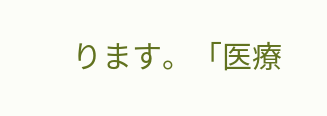ります。「医療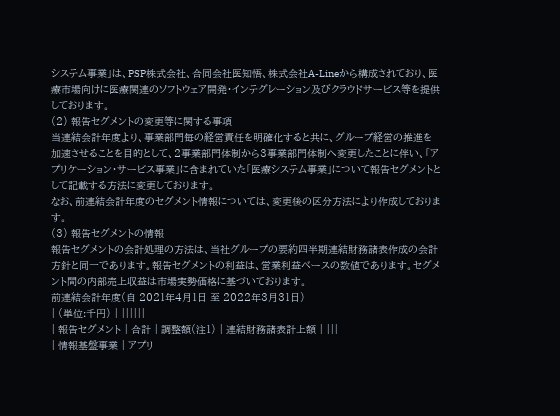システム事業」は、PSP株式会社、合同会社医知悟、株式会社A-Lineから構成されており、医療市場向けに医療関連のソフトウェア開発・インテグレーション及びクラウドサービス等を提供しております。
(2) 報告セグメントの変更等に関する事項
当連結会計年度より、事業部門毎の経営責任を明確化すると共に、グループ経営の推進を加速させることを目的として、2事業部門体制から3事業部門体制へ変更したことに伴い、「アプリケーション・サービス事業」に含まれていた「医療システム事業」について報告セグメントとして記載する方法に変更しております。
なお、前連結会計年度のセグメント情報については、変更後の区分方法により作成しております。
(3) 報告セグメントの情報
報告セグメントの会計処理の方法は、当社グループの要約四半期連結財務諸表作成の会計方針と同一であります。報告セグメントの利益は、営業利益ベースの数値であります。セグメント間の内部売上収益は市場実勢価格に基づいております。
前連結会計年度(自 2021年4月1日 至 2022年3月31日)
| (単位:千円) | ||||||
| 報告セグメント | 合計 | 調整額(注1) | 連結財務諸表計上額 | |||
| 情報基盤事業 | アプリ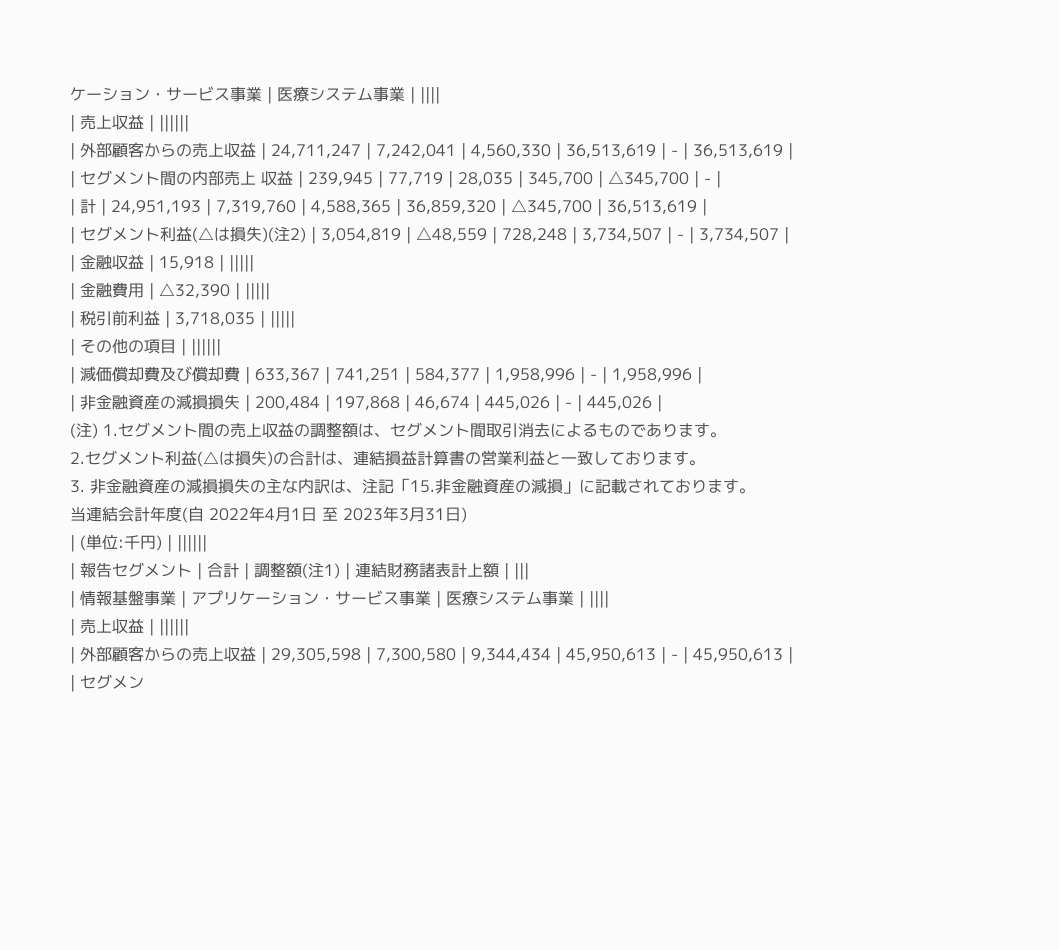ケーション・サービス事業 | 医療システム事業 | ||||
| 売上収益 | ||||||
| 外部顧客からの売上収益 | 24,711,247 | 7,242,041 | 4,560,330 | 36,513,619 | - | 36,513,619 |
| セグメント間の内部売上 収益 | 239,945 | 77,719 | 28,035 | 345,700 | △345,700 | - |
| 計 | 24,951,193 | 7,319,760 | 4,588,365 | 36,859,320 | △345,700 | 36,513,619 |
| セグメント利益(△は損失)(注2) | 3,054,819 | △48,559 | 728,248 | 3,734,507 | - | 3,734,507 |
| 金融収益 | 15,918 | |||||
| 金融費用 | △32,390 | |||||
| 税引前利益 | 3,718,035 | |||||
| その他の項目 | ||||||
| 減価償却費及び償却費 | 633,367 | 741,251 | 584,377 | 1,958,996 | - | 1,958,996 |
| 非金融資産の減損損失 | 200,484 | 197,868 | 46,674 | 445,026 | - | 445,026 |
(注) 1.セグメント間の売上収益の調整額は、セグメント間取引消去によるものであります。
2.セグメント利益(△は損失)の合計は、連結損益計算書の営業利益と一致しております。
3. 非金融資産の減損損失の主な内訳は、注記「15.非金融資産の減損」に記載されております。
当連結会計年度(自 2022年4月1日 至 2023年3月31日)
| (単位:千円) | ||||||
| 報告セグメント | 合計 | 調整額(注1) | 連結財務諸表計上額 | |||
| 情報基盤事業 | アプリケーション・サービス事業 | 医療システム事業 | ||||
| 売上収益 | ||||||
| 外部顧客からの売上収益 | 29,305,598 | 7,300,580 | 9,344,434 | 45,950,613 | - | 45,950,613 |
| セグメン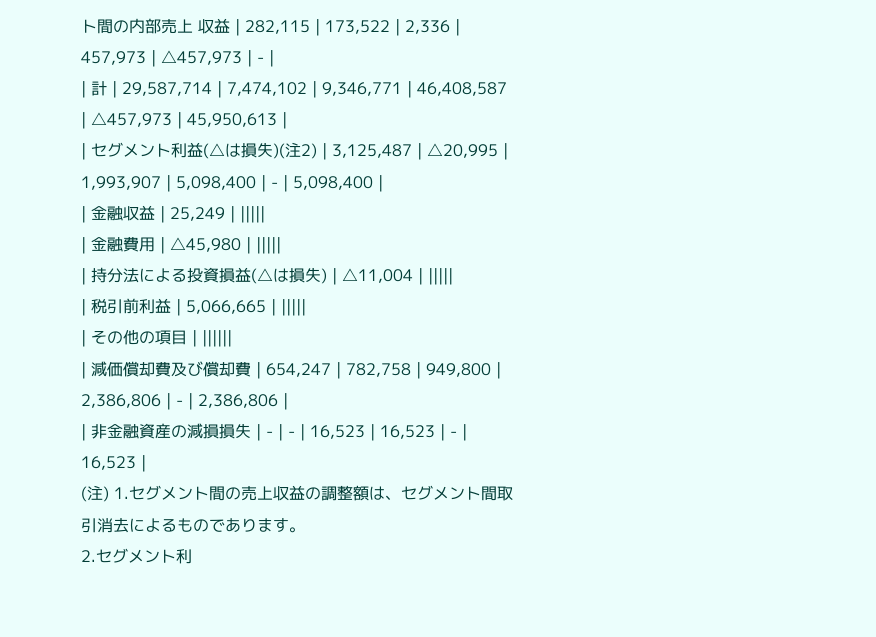ト間の内部売上 収益 | 282,115 | 173,522 | 2,336 | 457,973 | △457,973 | - |
| 計 | 29,587,714 | 7,474,102 | 9,346,771 | 46,408,587 | △457,973 | 45,950,613 |
| セグメント利益(△は損失)(注2) | 3,125,487 | △20,995 | 1,993,907 | 5,098,400 | - | 5,098,400 |
| 金融収益 | 25,249 | |||||
| 金融費用 | △45,980 | |||||
| 持分法による投資損益(△は損失) | △11,004 | |||||
| 税引前利益 | 5,066,665 | |||||
| その他の項目 | ||||||
| 減価償却費及び償却費 | 654,247 | 782,758 | 949,800 | 2,386,806 | - | 2,386,806 |
| 非金融資産の減損損失 | - | - | 16,523 | 16,523 | - | 16,523 |
(注) 1.セグメント間の売上収益の調整額は、セグメント間取引消去によるものであります。
2.セグメント利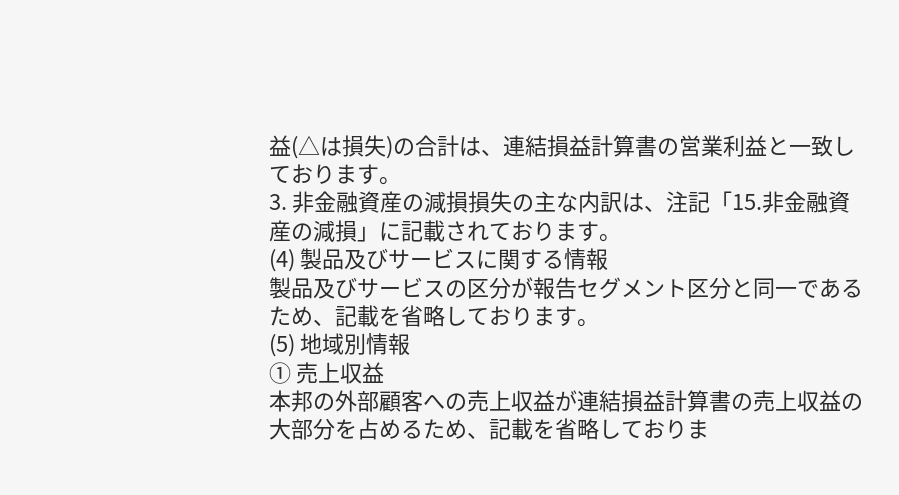益(△は損失)の合計は、連結損益計算書の営業利益と一致しております。
3. 非金融資産の減損損失の主な内訳は、注記「15.非金融資産の減損」に記載されております。
(4) 製品及びサービスに関する情報
製品及びサービスの区分が報告セグメント区分と同一であるため、記載を省略しております。
(5) 地域別情報
① 売上収益
本邦の外部顧客への売上収益が連結損益計算書の売上収益の大部分を占めるため、記載を省略しておりま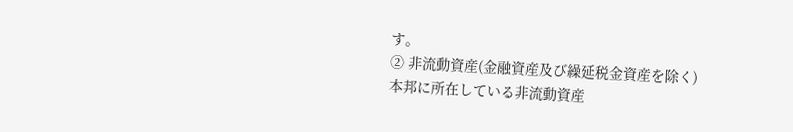す。
② 非流動資産(金融資産及び繰延税金資産を除く)
本邦に所在している非流動資産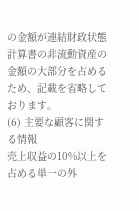の金額が連結財政状態計算書の非流動資産の金額の大部分を占めるため、記載を省略しております。
(6) 主要な顧客に関する情報
売上収益の10%以上を占める単一の外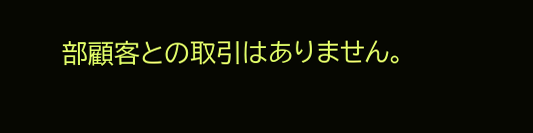部顧客との取引はありません。